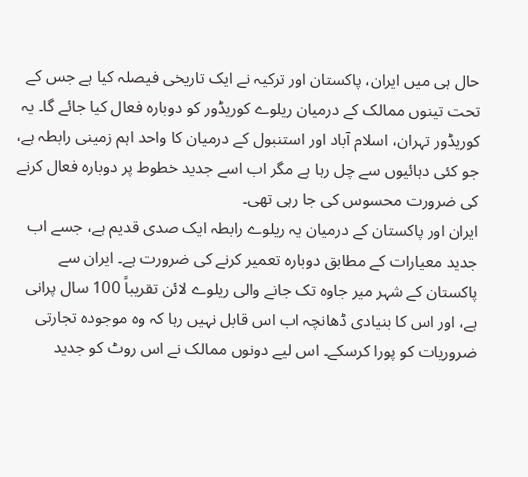حال ہی میں ایران، پاکستان اور ترکیہ نے ایک تاریخی فیصلہ کیا ہے جس کے تحت تینوں ممالک کے درمیان ریلوے کوریڈور کو دوبارہ فعال کیا جائے گا۔ یہ کوریڈور تہران، اسلام آباد اور استنبول کے درمیان کا واحد اہم زمینی رابطہ ہے، جو کئی دہائیوں سے چل رہا ہے مگر اب اسے جدید خطوط پر دوبارہ فعال کرنے کی ضرورت محسوس کی جا رہی تھی۔
ایران اور پاکستان کے درمیان یہ ریلوے رابطہ ایک صدی قدیم ہے، جسے اب جدید معیارات کے مطابق دوبارہ تعمیر کرنے کی ضرورت ہے۔ ایران سے پاکستان کے شہر میر جاوہ تک جانے والی ریلوے لائن تقریباً 100 سال پرانی ہے، اور اس کا بنیادی ڈھانچہ اب اس قابل نہیں رہا کہ وہ موجودہ تجارتی ضروریات کو پورا کرسکے۔ اس لیے دونوں ممالک نے اس روٹ کو جدید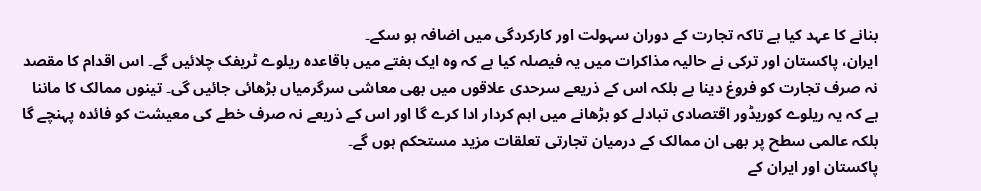بنانے کا عہد کیا ہے تاکہ تجارت کے دوران سہولت اور کارکردگی میں اضافہ ہو سکے۔
ایران، پاکستان اور ترکی نے حالیہ مذاکرات میں یہ فیصلہ کیا ہے کہ وہ ایک ہفتے میں باقاعدہ ریلوے ٹریفک چلائیں گے۔ اس اقدام کا مقصد نہ صرف تجارت کو فروغ دینا ہے بلکہ اس کے ذریعے سرحدی علاقوں میں بھی معاشی سرگرمیاں بڑھائی جائیں گی۔ تینوں ممالک کا ماننا ہے کہ یہ ریلوے کوریڈور اقتصادی تبادلے کو بڑھانے میں اہم کردار ادا کرے گا اور اس کے ذریعے نہ صرف خطے کی معیشت کو فائدہ پہنچے گا بلکہ عالمی سطح پر بھی ان ممالک کے درمیان تجارتی تعلقات مزید مستحکم ہوں گے۔
پاکستان اور ایران کے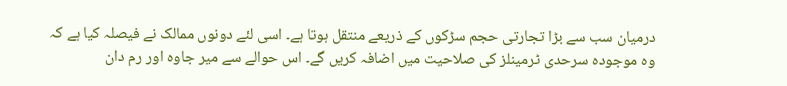درمیان سب سے بڑا تجارتی حجم سڑکوں کے ذریعے منتقل ہوتا ہے۔ اسی لئے دونوں ممالک نے فیصلہ کیا ہے کہ وہ موجودہ سرحدی ٹرمینلز کی صلاحیت میں اضافہ کریں گے۔ اس حوالے سے میر جاوہ اور رم دان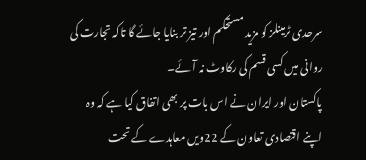سرحدی ٹرمینلز کو مزید مستحکم اور تیز تر بنایا جائے گا تاکہ تجارت کی روانی میں کسی قسم کی رکاوٹ نہ آئے۔
پاکستان اور ایران نے اس بات پر بھی اتفاق کیا ہے کہ وہ اپنے اقتصادی تعاون کے 22ویں معاہدے کے تحت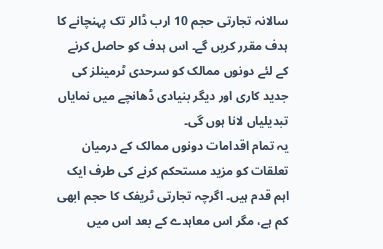سالانہ تجارتی حجم 10 ارب ڈالر تک پہنچانے کا ہدف مقرر کریں گے۔ اس ہدف کو حاصل کرنے کے لئے دونوں ممالک کو سرحدی ٹرمینلز کی جدید کاری اور دیگر بنیادی ڈھانچے میں نمایاں تبدیلیاں لانا ہوں گی۔
یہ تمام اقدامات دونوں ممالک کے درمیان تعلقات کو مزید مستحکم کرنے کی طرف ایک اہم قدم ہیں۔ اگرچہ تجارتی ٹریفک کا حجم ابھی کم ہے، مگر اس معاہدے کے بعد اس میں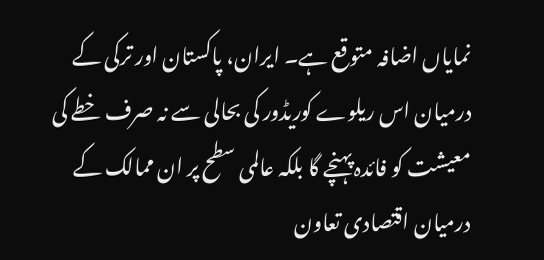نمایاں اضافہ متوقع ہے۔ ایران، پاکستان اور ترکی کے درمیان اس ریلوے کوریڈور کی بحالی سے نہ صرف خطے کی معیشت کو فائدہ پہنچے گا بلکہ عالمی سطح پر ان ممالک کے درمیان اقتصادی تعاون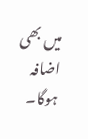میں بھی اضافہ ہوگا۔